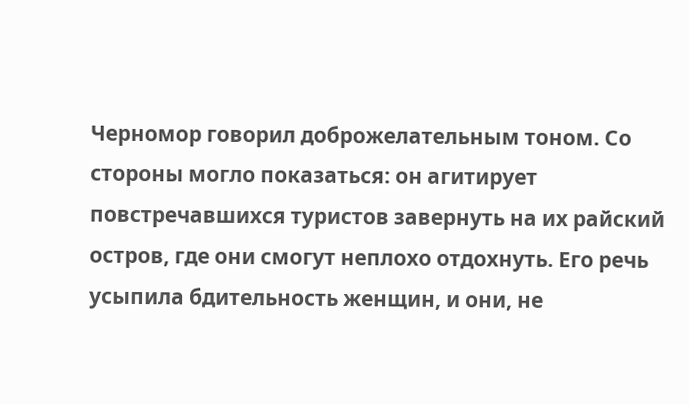Черномор говорил доброжелательным тоном. Со стороны могло показаться: он агитирует повстречавшихся туристов завернуть на их райский остров, где они смогут неплохо отдохнуть. Его речь усыпила бдительность женщин, и они, не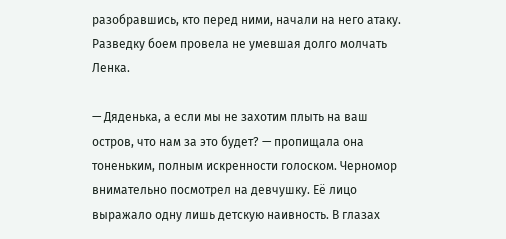разобравшись, кто перед ними, начали на него атаку. Разведку боем провела не умевшая долго молчать Ленка.

— Дяденька, а если мы не захотим плыть на ваш остров, что нам за это будет? — пропищала она тоненьким, полным искренности голоском. Черномор внимательно посмотрел на девчушку. Её лицо выражало одну лишь детскую наивность. В глазах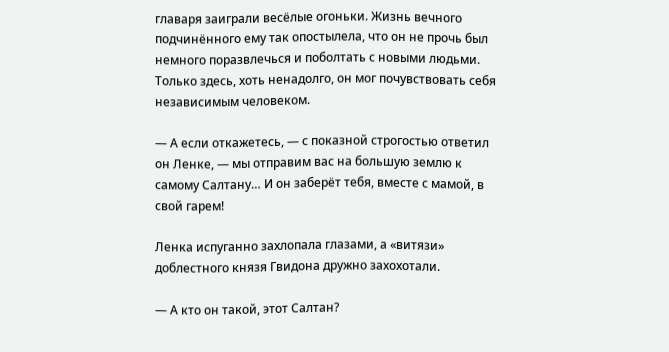главаря заиграли весёлые огоньки. Жизнь вечного подчинённого ему так опостылела, что он не прочь был немного поразвлечься и поболтать с новыми людьми. Только здесь, хоть ненадолго, он мог почувствовать себя независимым человеком.

— А если откажетесь, — с показной строгостью ответил он Ленке, — мы отправим вас на большую землю к самому Салтану… И он заберёт тебя, вместе с мамой, в свой гарем!

Ленка испуганно захлопала глазами, а «витязи» доблестного князя Гвидона дружно захохотали.

— А кто он такой, этот Салтан?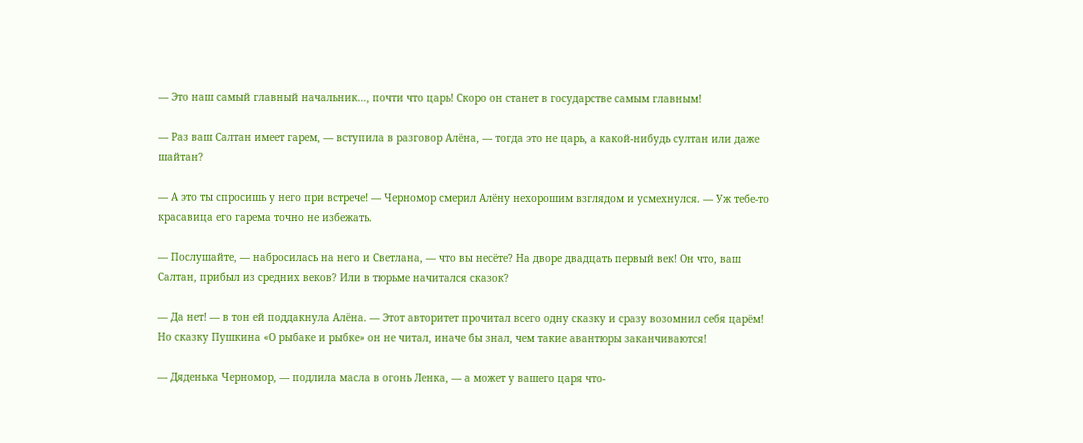— Это наш самый главный начальник…, почти что царь! Скоро он станет в государстве самым главным!

— Раз ваш Салтан имеет гарем, — вступила в разговор Алёна, — тогда это не царь, а какой-нибудь султан или даже шайтан?

— А это ты спросишь у него при встрече! — Черномор смерил Алёну нехорошим взглядом и усмехнулся. — Уж тебе-то красавица его гарема точно не избежать.

— Послушайте, — набросилась на него и Светлана, — что вы несёте? На дворе двадцать первый век! Он что, ваш Салтан, прибыл из средних веков? Или в тюрьме начитался сказок?

— Да нет! — в тон ей поддакнула Алёна. — Этот авторитет прочитал всего одну сказку и сразу возомнил себя царём! Но сказку Пушкина «О рыбаке и рыбке» он не читал, иначе бы знал, чем такие авантюры заканчиваются!

— Дяденька Черномор, — подлила масла в огонь Ленка, — а может у вашего царя что-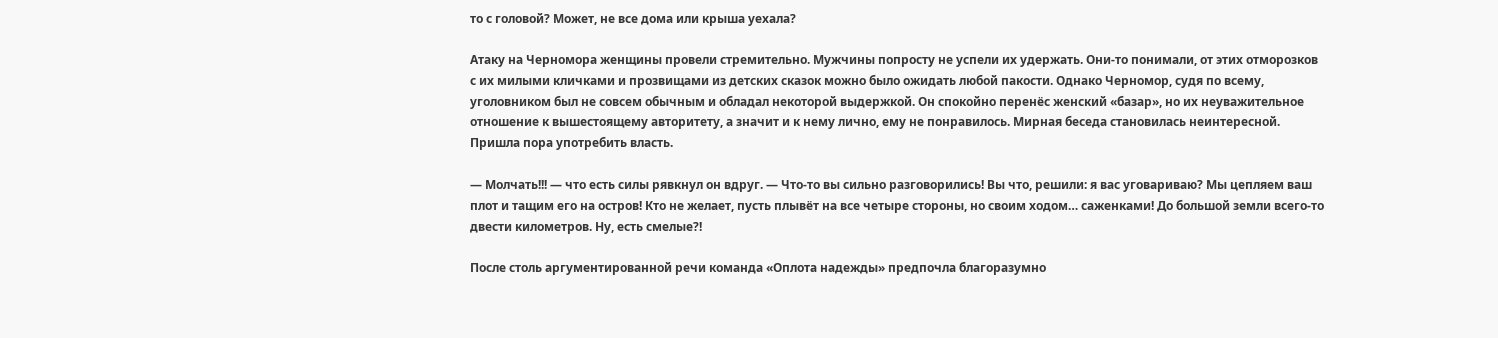то с головой? Может, не все дома или крыша уехала?

Атаку на Черномора женщины провели стремительно. Мужчины попросту не успели их удержать. Они-то понимали, от этих отморозков с их милыми кличками и прозвищами из детских сказок можно было ожидать любой пакости. Однако Черномор, судя по всему, уголовником был не совсем обычным и обладал некоторой выдержкой. Он спокойно перенёс женский «базар», но их неуважительное отношение к вышестоящему авторитету, а значит и к нему лично, ему не понравилось. Мирная беседа становилась неинтересной. Пришла пора употребить власть.

— Молчать!!! — что есть силы рявкнул он вдруг. — Что-то вы сильно разговорились! Вы что, решили: я вас уговариваю? Мы цепляем ваш плот и тащим его на остров! Кто не желает, пусть плывёт на все четыре стороны, но своим ходом… саженками! До большой земли всего-то двести километров. Ну, есть смелые?!

После столь аргументированной речи команда «Оплота надежды» предпочла благоразумно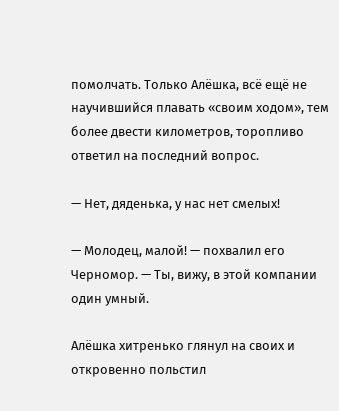помолчать. Только Алёшка, всё ещё не научившийся плавать «своим ходом», тем более двести километров, торопливо ответил на последний вопрос.

— Нет, дяденька, у нас нет смелых!

— Молодец, малой! — похвалил его Черномор. — Ты, вижу, в этой компании один умный.

Алёшка хитренько глянул на своих и откровенно польстил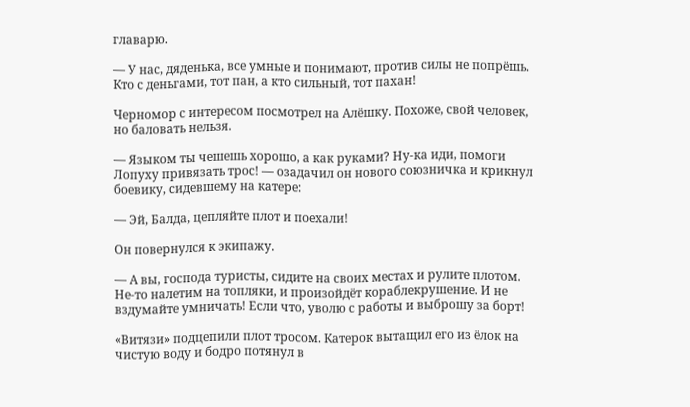главарю.

— У нас, дяденька, все умные и понимают, против силы не попрёшь. Кто с деньгами, тот пан, а кто сильный, тот пахан!

Черномор с интересом посмотрел на Алёшку. Похоже, свой человек, но баловать нельзя.

— Языком ты чешешь хорошо, а как руками? Ну-ка иди, помоги Лопуху привязать трос! — озадачил он нового союзничка и крикнул боевику, сидевшему на катере:

— Эй, Балда, цепляйте плот и поехали!

Он повернулся к экипажу.

— А вы, господа туристы, сидите на своих местах и рулите плотом. Не-то налетим на топляки, и произойдёт кораблекрушение. И не вздумайте умничать! Если что, уволю с работы и выброшу за борт!

«Витязи» подцепили плот тросом. Катерок вытащил его из ёлок на чистую воду и бодро потянул в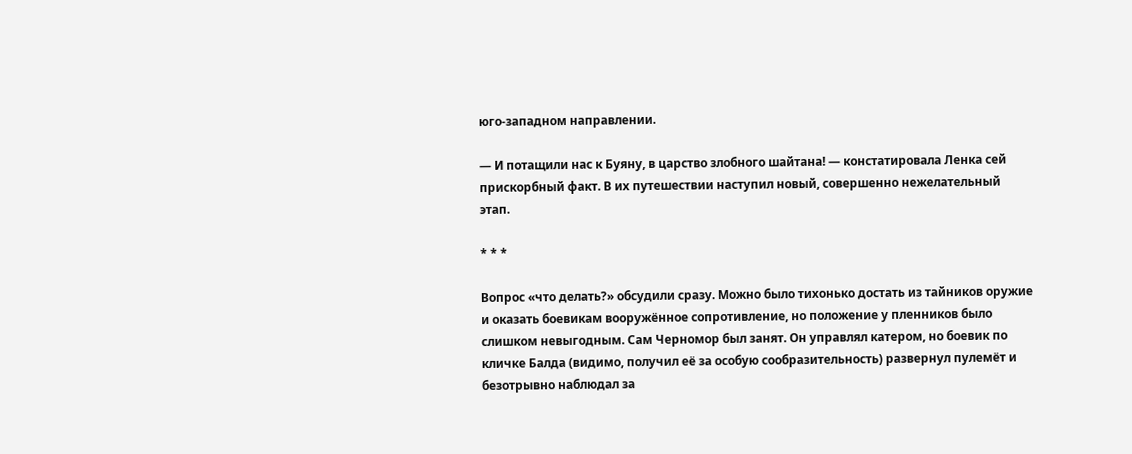юго-западном направлении.

— И потащили нас к Буяну, в царство злобного шайтана! — констатировала Ленка сей прискорбный факт. В их путешествии наступил новый, совершенно нежелательный этап.

* * *

Вопрос «что делать?» обсудили сразу. Можно было тихонько достать из тайников оружие и оказать боевикам вооружённое сопротивление, но положение у пленников было слишком невыгодным. Сам Черномор был занят. Он управлял катером, но боевик по кличке Балда (видимо, получил её за особую сообразительность) развернул пулемёт и безотрывно наблюдал за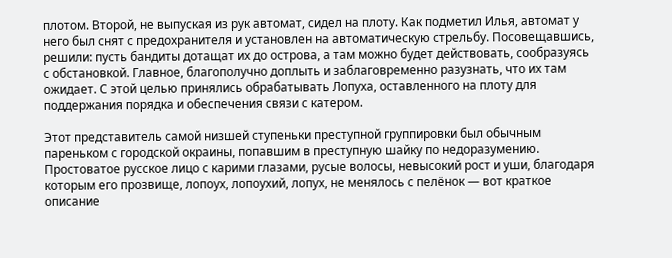плотом. Второй, не выпуская из рук автомат, сидел на плоту. Как подметил Илья, автомат у него был снят с предохранителя и установлен на автоматическую стрельбу. Посовещавшись, решили: пусть бандиты дотащат их до острова, а там можно будет действовать, сообразуясь с обстановкой. Главное, благополучно доплыть и заблаговременно разузнать, что их там ожидает. С этой целью принялись обрабатывать Лопуха, оставленного на плоту для поддержания порядка и обеспечения связи с катером.

Этот представитель самой низшей ступеньки преступной группировки был обычным пареньком с городской окраины, попавшим в преступную шайку по недоразумению. Простоватое русское лицо с карими глазами, русые волосы, невысокий рост и уши, благодаря которым его прозвище, лопоух, лопоухий, лопух, не менялось с пелёнок — вот краткое описание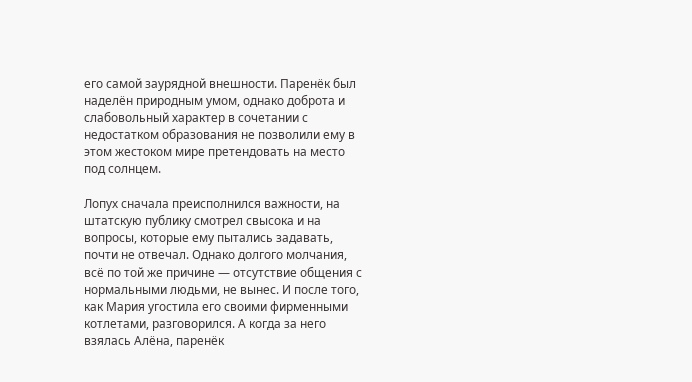его самой заурядной внешности. Паренёк был наделён природным умом, однако доброта и слабовольный характер в сочетании с недостатком образования не позволили ему в этом жестоком мире претендовать на место под солнцем.

Лопух сначала преисполнился важности, на штатскую публику смотрел свысока и на вопросы, которые ему пытались задавать, почти не отвечал. Однако долгого молчания, всё по той же причине — отсутствие общения с нормальными людьми, не вынес. И после того, как Мария угостила его своими фирменными котлетами, разговорился. А когда за него взялась Алёна, паренёк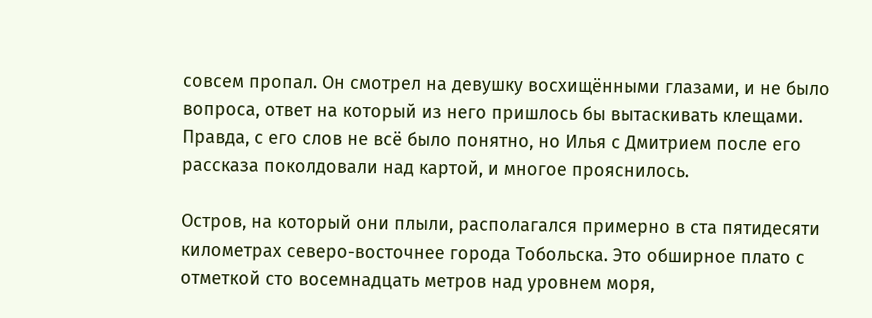совсем пропал. Он смотрел на девушку восхищёнными глазами, и не было вопроса, ответ на который из него пришлось бы вытаскивать клещами. Правда, с его слов не всё было понятно, но Илья с Дмитрием после его рассказа поколдовали над картой, и многое прояснилось.

Остров, на который они плыли, располагался примерно в ста пятидесяти километрах северо-восточнее города Тобольска. Это обширное плато с отметкой сто восемнадцать метров над уровнем моря,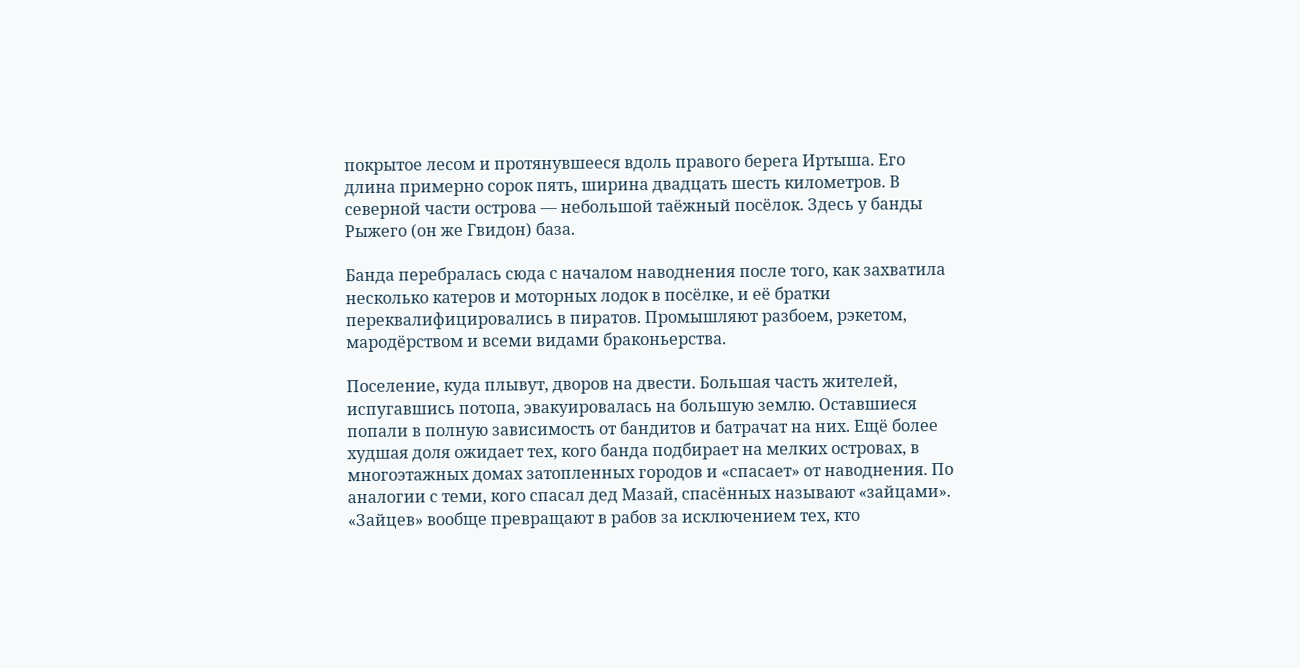покрытое лесом и протянувшееся вдоль правого берега Иртыша. Его длина примерно сорок пять, ширина двадцать шесть километров. В северной части острова — небольшой таёжный посёлок. Здесь у банды Рыжего (он же Гвидон) база.

Банда перебралась сюда с началом наводнения после того, как захватила несколько катеров и моторных лодок в посёлке, и её братки переквалифицировались в пиратов. Промышляют разбоем, рэкетом, мародёрством и всеми видами браконьерства.

Поселение, куда плывут, дворов на двести. Большая часть жителей, испугавшись потопа, эвакуировалась на большую землю. Оставшиеся попали в полную зависимость от бандитов и батрачат на них. Ещё более худшая доля ожидает тех, кого банда подбирает на мелких островах, в многоэтажных домах затопленных городов и «спасает» от наводнения. По аналогии с теми, кого спасал дед Мазай, спасённых называют «зайцами». «Зайцев» вообще превращают в рабов за исключением тех, кто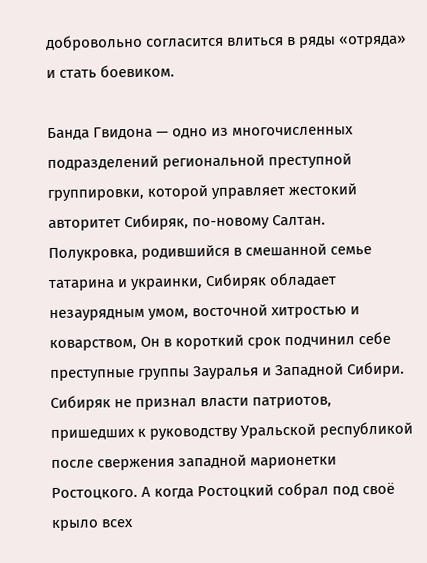добровольно согласится влиться в ряды «отряда» и стать боевиком.

Банда Гвидона — одно из многочисленных подразделений региональной преступной группировки, которой управляет жестокий авторитет Сибиряк, по-новому Салтан. Полукровка, родившийся в смешанной семье татарина и украинки, Сибиряк обладает незаурядным умом, восточной хитростью и коварством, Он в короткий срок подчинил себе преступные группы Зауралья и Западной Сибири. Сибиряк не признал власти патриотов, пришедших к руководству Уральской республикой после свержения западной марионетки Ростоцкого. А когда Ростоцкий собрал под своё крыло всех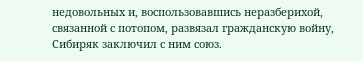недовольных и, воспользовавшись неразберихой, связанной с потопом, развязал гражданскую войну, Сибиряк заключил с ним союз.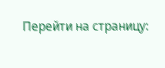Перейти на страницу: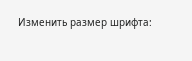Изменить размер шрифта: